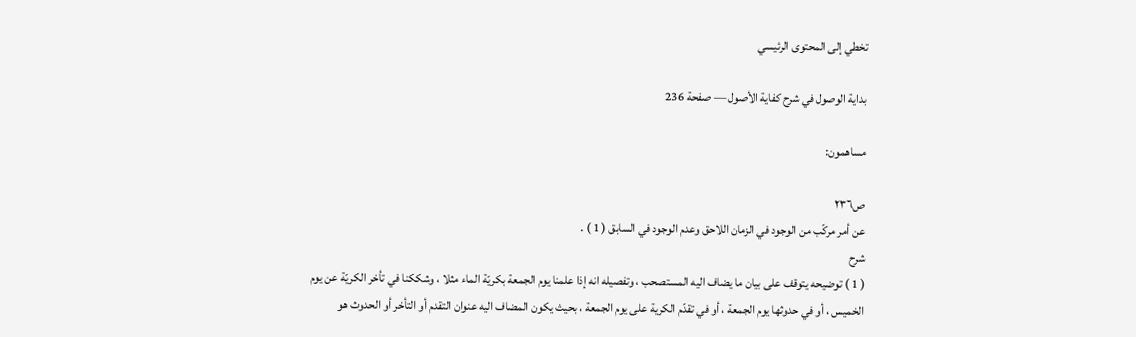تخطي إلى المحتوى الرئيسي

بداية الوصول في شرح كفاية الأصول — صفحة 236

مساهمون:

ص٢٣٦
عن أمر مركّب من الوجود في الزمان اللاحق وعدم الوجود في السابق ( 1 ) .
شرح
( 1 ) توضيحه يتوقف على بيان ما يضاف اليه المستصحب ، وتفصيله انه إذا علمنا يوم الجمعة بكريّة الماء مثلا ، وشككنا في تأخر الكريّة عن يوم الخميس ، أو في حدوثها يوم الجمعة ، أو في تقدّم الكرية على يوم الجمعة ، بحيث يكون المضاف اليه عنوان التقدم أو التأخر أو الحدوث هو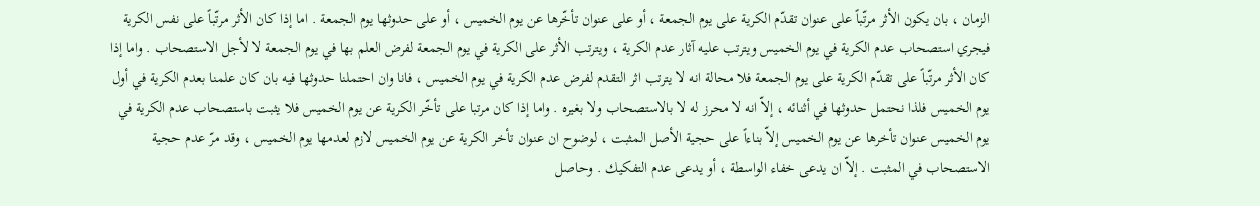الزمان ، بان يكون الأثر مرتّباً على عنوان تقدّم الكرية على يوم الجمعة ، أو على عنوان تأخّرها عن يوم الخميس ، أو على حدوثها يوم الجمعة . اما إذا كان الأثر مرتّباً على نفس الكرية فيجري استصحاب عدم الكرية في يوم الخميس ويترتب عليه آثار عدم الكرية ، ويترتب الأثر على الكرية في يوم الجمعة لفرض العلم بها في يوم الجمعة لا لأجل الاستصحاب . واما إذا كان الأثر مرتّباً على تقدّم الكرية على يوم الجمعة فلا محالة انه لا يترتب اثر التقدم لفرض عدم الكرية في يوم الخميس ، فانا وان احتملنا حدوثها فيه بان كان علمنا بعدم الكرية في أول يوم الخميس فلذا نحتمل حدوثها في أثنائه ، إلاّ انه لا محرز له لا بالاستصحاب ولا بغيره . واما إذا كان مرتبا على تأخّر الكرية عن يوم الخميس فلا يثبت باستصحاب عدم الكرية في يوم الخميس عنوان تأخرها عن يوم الخميس إلاّ بناءاً على حجية الأصل المثبت ، لوضوح ان عنوان تأخر الكرية عن يوم الخميس لازم لعدمها يوم الخميس ، وقد مرّ عدم حجية الاستصحاب في المثبت . إلاّ ان يدعى خفاء الواسطة ، أو يدعى عدم التفكيك . وحاصل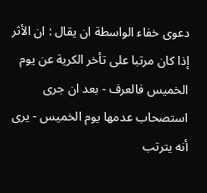دعوى خفاء الواسطة ان يقال : ان الأثر إذا كان مرتبا على تأخر الكرية عن يوم الخميس فالعرف - بعد ان جرى استصحاب عدمها يوم الخميس - يرى أنه يترتب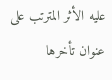عليه الأثر المترتب على عنوان تأخرها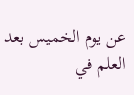عن يوم الخميس بعد العلم في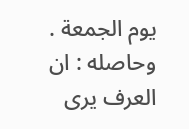يوم الجمعة . وحاصله : ان العرف يرى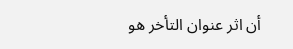أن اثر عنوان التأخر هو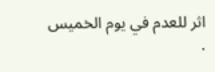اثر للعدم في يوم الخميس .